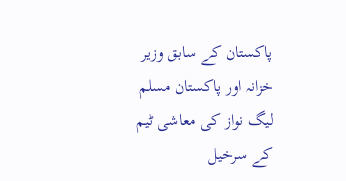پاکستان کے سابق وزیر خزانہ اور پاکستان مسلم لیگ نواز کی معاشی ٹیم کے سرخیل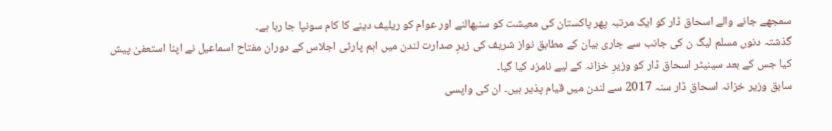سمجھے جانے والے اسحاق ڈار کو ایک مرتبہ پھر پاکستان کی معیشت کو سنبھالنے اور عوام کو ریلیف دینے کا کام سونپا جا رہا ہے۔
گذشتہ دنوں مسلم لیگ ن کی جانب سے جاری بیان کے مطابق نواز شریف کی زیرِ صدارت لندن میں اہم پارٹی اجلاس کے دوران مفتاح اسماعیل نے اپنا استعفیٰ پیش کیا جس کے بعد سینیٹر اسحاق ڈار کو وزیرِ خزانہ کے لیے نامزد کیا گیا۔
سابق وزیر خزانہ اسحاق ڈار سنہ 2017 سے لندن میں قیام پذیر ہیں۔ ان کی واپسی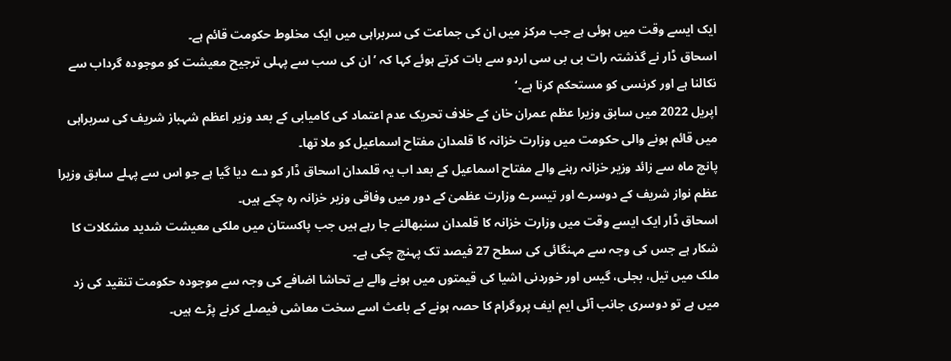ایک ایسے وقت میں ہوئی ہے جب مرکز میں ان کی جماعت کی سربراہی میں ایک مخلوط حکومت قائم ہے۔
اسحاق ڈار نے گذشتہ رات بی بی سی اردو سے بات کرتے ہوئے کہا کہ ’ان کی سب سے پہلی ترجیح معیشت کو موجودہ گرداب سے نکالنا ہے اور کرنسی کو مستحکم کرنا ہے۔‘
اپریل 2022 میں سابق وزیرا عظم عمران خان کے خلاف تحریک عدم اعتماد کی کامیابی کے بعد وزیر اعظم شہباز شریف کی سربراہی میں قائم ہونے والی حکومت میں وزارت خزانہ کا قلمدان مفتاح اسماعیل کو ملا تھا۔
پانچ ماہ سے زائد وزیر خزانہ رہنے والے مفتاح اسماعیل کے بعد اب یہ قلمدان اسحاق ڈار کو دے دیا گیا ہے جو اس سے پہلے سابق وزیرا عظم نواز شریف کے دوسرے اور تیسرے وزارت عظمیٰ کے دور میں وفاقی وزیر خزانہ رہ چکے ہیں۔
اسحاق ڈار ایک ایسے وقت میں وزارت خزانہ کا قلمدان سنبھالنے جا رہے ہیں جب پاکستان میں ملکی معیشت شدید مشکلات کا شکار ہے جس کی وجہ سے مہنگائی کی سطح 27 فیصد تک پہنچ چکی ہے۔
ملک میں تیل، بجلی، گیس اور خوردنی اشیا کی قیمتوں میں ہونے والے بے تحاشا اضافے کی وجہ سے موجودہ حکومت تنقید کی زد میں ہے تو دوسری جانب آئی ایم ایف پروگرام کا حصہ ہونے کے باعث اسے سخت معاشی فیصلے کرنے پڑے ہیں۔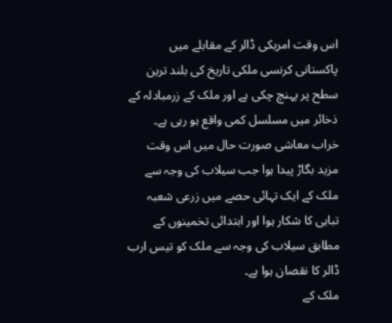اس وقت امریکی ڈالر کے مقابلے میں پاکستانی کرنسی ملکی تاریخ کی بلند ترین سطح پر پہنچ چکی ہے اور ملک کے زرمبادلہ کے ذخائر میں مسلسل کمی واقع ہو رہی ہے۔
خراب معاشی صورت حال میں اس وقت مزید بگاڑ پیدا ہوا جب سیلاب کی وجہ سے ملک کے ایک تہائی حصے میں زرعی شعبہ تباہی کا شکار ہوا اور ابتدائی تخمینوں کے مطابق سیلاب کی وجہ سے ملک کو تیس ارب ڈالر کا نقصان ہوا ہے۔
ملک کے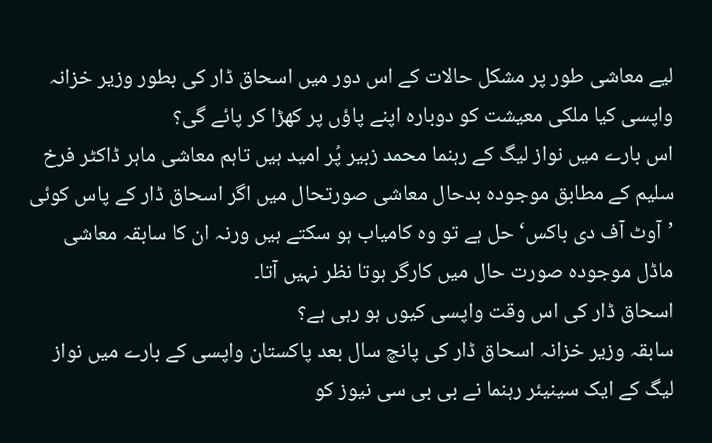لیے معاشی طور پر مشکل حالات کے اس دور میں اسحاق ڈار کی بطور وزیر خزانہ واپسی کیا ملکی معیشت کو دوبارہ اپنے پاؤں پر کھڑا کر پائے گی؟
اس بارے میں نواز لیگ کے رہنما محمد زبیر پُر امید ہیں تاہم معاشی ماہر ڈاکٹر فرخ سلیم کے مطابق موجودہ بدحال معاشی صورتحال میں اگر اسحاق ڈار کے پاس کوئی ’آوٹ آف دی باکس‘ حل ہے تو وہ کامیاب ہو سکتے ہیں ورنہ ان کا سابقہ معاشی ماڈل موجودہ صورت حال میں کارگر ہوتا نظر نہیں آتا۔
اسحاق ڈار کی اس وقت واپسی کیوں ہو رہی ہے؟
سابقہ وزیر خزانہ اسحاق ڈار کی پانچ سال بعد پاکستان واپسی کے بارے میں نواز لیگ کے ایک سینیئر رہنما نے بی بی سی نیوز کو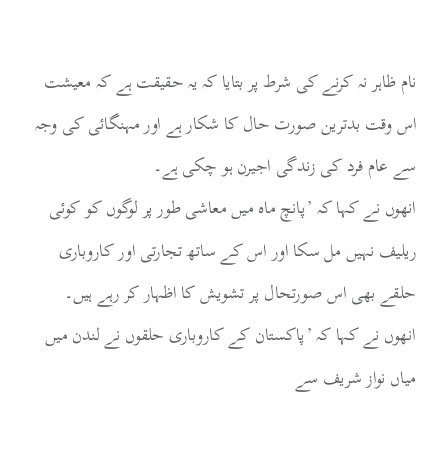نام ظاہر نہ کرنے کی شرط پر بتایا کہ یہ حقیقت ہے کہ معیشت اس وقت بدترین صورت حال کا شکار ہے اور مہنگائی کی وجہ سے عام فرد کی زندگی اجیرن ہو چکی ہے۔
انھوں نے کہا کہ ’پانچ ماہ میں معاشی طور پر لوگوں کو کوئی ریلیف نہیں مل سکا اور اس کے ساتھ تجارتی اور کاروباری حلقے بھی اس صورتحال پر تشویش کا اظہار کر رہے ہیں۔
انھوں نے کہا کہ ’پاکستان کے کاروباری حلقوں نے لندن میں میاں نواز شریف سے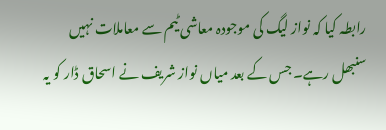رابطہ کیا کہ نواز لیگ کی موجودہ معاشی ٹیم سے معاملات نہیں سنبھل رہے۔ جس کے بعد میاں نواز شریف نے اسحاق ڈار کو یہ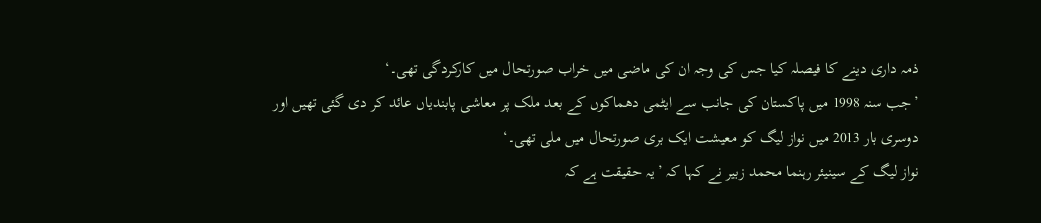ذمہ داری دینے کا فیصلہ کیا جس کی وجہ ان کی ماضی میں خراب صورتحال میں کارکردگی تھی۔‘
’جب سنہ 1998 میں پاکستان کی جانب سے ایٹمی دھماکوں کے بعد ملک پر معاشی پابندیاں عائد کر دی گئی تھیں اور دوسری بار 2013 میں نواز لیگ کو معیشت ایک بری صورتحال میں ملی تھی۔‘
نواز لیگ کے سینیئر رہنما محمد زبیر نے کہا کہ ’یہ حقیقت ہے کہ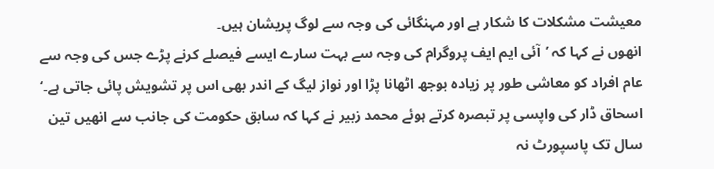معیشت مشکلات کا شکار ہے اور مہنگائی کی وجہ سے لوگ پریشان ہیں۔
انھوں نے کہا کہ ’آئی ایم ایف پروگرام کی وجہ سے بہت سارے ایسے فیصلے کرنے پڑے جس کی وجہ سے عام افراد کو معاشی طور پر زیادہ بوجھ اٹھانا پڑا اور نواز لیگ کے اندر بھی اس پر تشویش پائی جاتی ہے۔‘
اسحاق ڈار کی واپسی پر تبصرہ کرتے ہوئے محمد زبیر نے کہا کہ سابق حکومت کی جانب سے انھیں تین سال تک پاسپورٹ نہ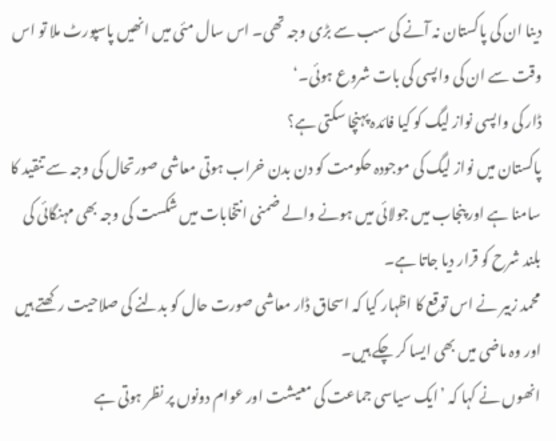دینا ان کی پاکستان نہ آنے کی سب سے بڑی وجہ تھی۔ اس سال مئی میں انھیں پاسپورٹ ملا تو اس وقت سے ان کی واپسی کی بات شروع ہوئی۔‘
ڈار کی واپسی نواز لیگ کو کیا فائدہ پہنچا سکتی ہے؟
پاکستان میں نواز لیگ کی موجودہ حکومت کو دن بدن خراب ہوتی معاشی صورتحال کی وجہ سے تنقید کا سامنا ہے اور پنجاب میں جولائی میں ہونے والے ضمنی انتخابات میں شکست کی وجہ بھی مہنگائی کی بلند شرح کو قرار دیا جاتا ہے۔
محمد زبیر نے اس توقع کا اظہار کیا کہ اسحاق ڈار معاشی صورت حال کو بدلنے کی صلاحیت رکھتے ہیں اور وہ ماضی میں بھی ایسا کر چکے ہیں۔
انھوں نے کہا کہ ’ایک سیاسی جماعت کی معیشت اور عوام دونوں پر نظر ہوتی ہے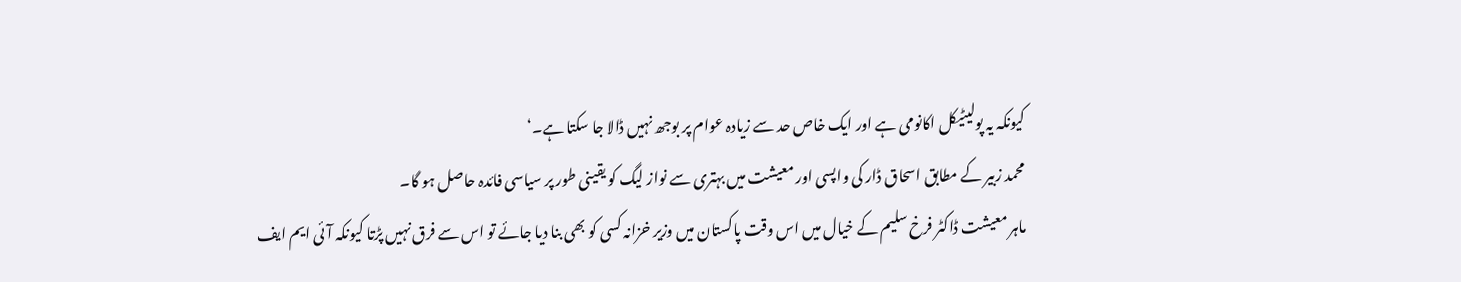کیونکہ یہ پولیٹیکل اکانومی ہے اور ایک خاص حد سے زیادہ عوام پر بوجھ نہیں ڈالا جا سکتا ہے۔‘
محمد زبیر کے مطابق اسحاق ڈار کی واپسی اور معیشت میں بہتری سے نواز لیگ کو یقینی طور پر سیاسی فائدہ حاصل ہو گا۔
ماہر معیشت ڈاکٹر فرخ سلیم کے خیال میں اس وقت پاکستان میں وزیر خزانہ کسی کو بھی بنا دیا جائے تو اس سے فرق نہیں پڑتا کیونکہ آئی ایم ایف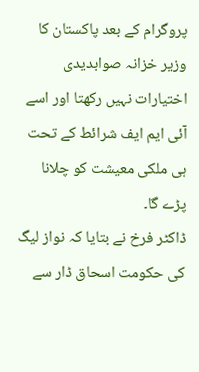پروگرام کے بعد پاکستان کا وزیر خزانہ صوابدیدی اختیارات نہیں رکھتا اور اسے آئی ایم ایف شرائط کے تحت ہی ملکی معیشت کو چلانا پڑے گا۔
ڈاکٹر فرخ نے بتایا کہ نواز لیگ کی حکومت اسحاق ڈار سے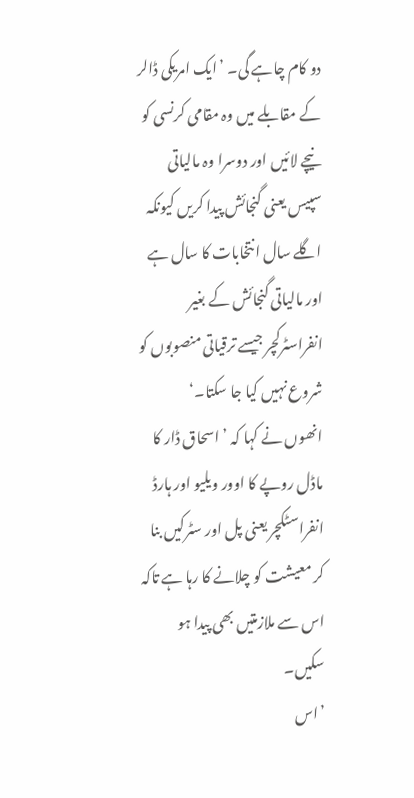دو کام چاہے گی۔ ’ایک امریکی ڈالر کے مقابلے میں وہ مقامی کرنسی کو نیچے لائیں اور دوسرا وہ مالیاتی سپیس یعنی گنجائش پیدا کریں کیونکہ اگلے سال انتخابات کا سال ہے اور مالیاتی گنجائش کے بغیر انفراسٹرکچر جیسے ترقیاتی منصوبوں کو شروع نہیں کیا جا سکتا۔‘
انھوں نے کہا کہ ’اسحاق ڈار کا ماڈل روپے کا اوور ویلیو اور ہارڈ انفراسٹکچر یعنی پل اور سٹرکیں بنا کر معیشت کو چلانے کا رہا ہے تاکہ اس سے ملازمتیں بھی پیدا ہو سکیں۔
’اس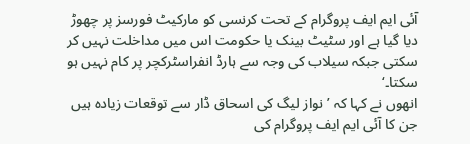آئی ایم ایف پروگرام کے تحت کرنسی کو مارکیٹ فورسز پر چھوڑ دیا گیا ہے اور سٹیٹ بینک یا حکومت اس میں مداخلت نہیں کر سکتی جبکہ سیلاب کی وجہ سے ہارڈ انفراسٹرکچر پر کام نہیں ہو سکتا۔‘
انھوں نے کہا کہ ’نواز لیگ کی اسحاق ڈار سے توقعات زیادہ ہیں جن کا آئی ایم ایف پروگرام کی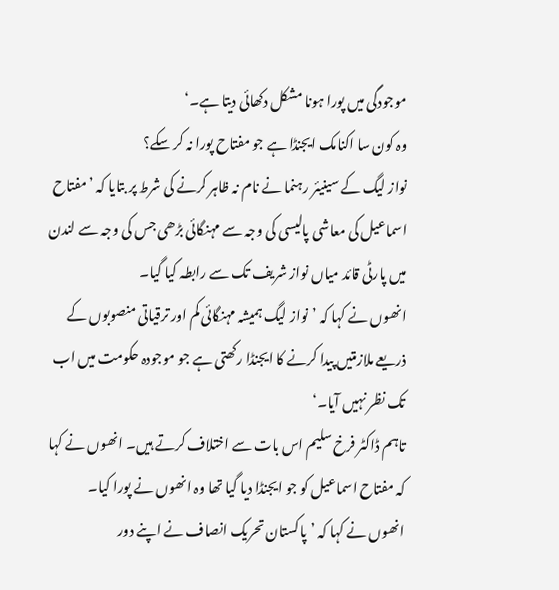موجودگی میں پورا ہونا مشکل دکھائی دیتا ہے۔‘
وہ کون سا اکنامک ایجنڈا ہے جو مفتاح پورا نہ کر سکے؟
نواز لیگ کے سینیئر رہنما نے نام نہ ظاہر کرنے کی شرط پر بتایا کہ ’مفتاح اسماعیل کی معاشی پالیسی کی وجہ سے مہنگائی بڑھی جس کی وجہ سے لندن میں پارٹی قائد میاں نواز شریف تک سے رابطہ کیا گیا۔
انھوں نے کہا کہ ’نواز لیگ ہمیشہ مہنگائی کم اور ترقیاتی منصوبوں کے ذریعے ملازمتیں پیدا کرنے کا ایجنڈا رکھتی ہے جو موجودہ حکومت میں اب تک نظر نہیں آیا۔‘
تاہم ڈاکٹر فرخ سلیم اس بات سے اختلاف کرتے ہیں۔ انھوں نے کہا کہ مفتاح اسماعیل کو جو ایجنڈا دیا گیا تھا وہ انھوں نے پورا کیا۔
انھوں نے کہا کہ ’پاکستان تحریک انصاف نے اپنے دور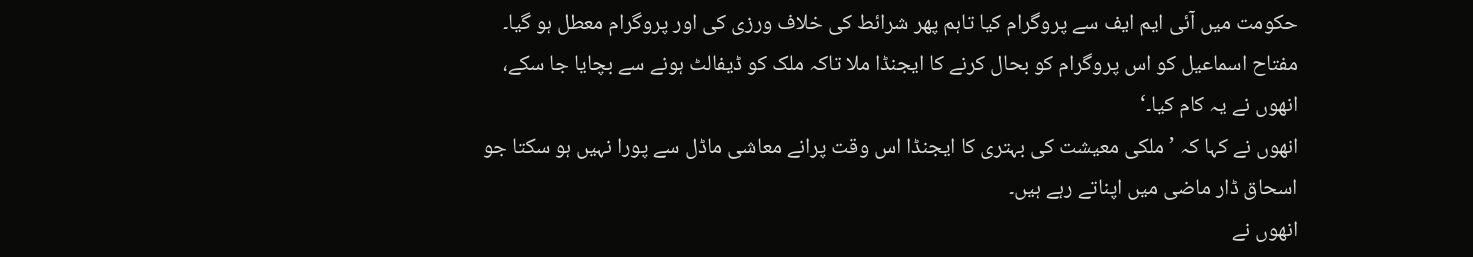حکومت میں آئی ایم ایف سے پروگرام کیا تاہم پھر شرائط کی خلاف ورزی کی اور پروگرام معطل ہو گیا۔ مفتاح اسماعیل کو اس پروگرام کو بحال کرنے کا ایجنڈا ملا تاکہ ملک کو ڈیفالٹ ہونے سے بچایا جا سکے، انھوں نے یہ کام کیا۔‘
انھوں نے کہا کہ ’ملکی معیشت کی بہتری کا ایجنڈا اس وقت پرانے معاشی ماڈل سے پورا نہیں ہو سکتا جو اسحاق ڈار ماضی میں اپناتے رہے ہیں۔
انھوں نے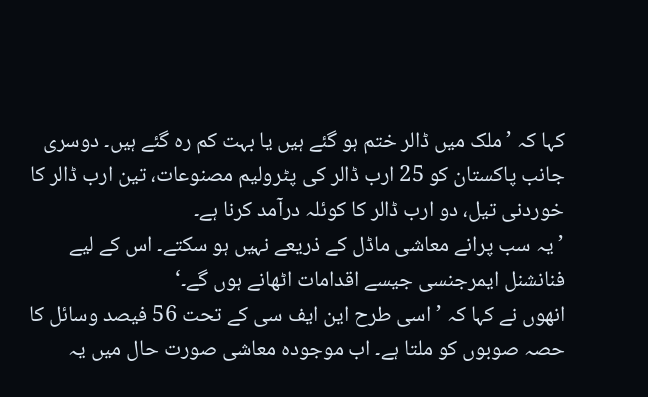کہا کہ ’ملک میں ڈالر ختم ہو گئے ہیں یا بہت کم رہ گئے ہیں۔ دوسری جانب پاکستان کو 25 ارب ڈالر کی پٹرولیم مصنوعات، تین ارب ڈالر کا خوردنی تیل، دو ارب ڈالر کا کوئلہ درآمد کرنا ہے۔
’یہ سب پرانے معاشی ماڈل کے ذریعے نہیں ہو سکتے۔ اس کے لیے فنانشنل ایمرجنسی جیسے اقدامات اٹھانے ہوں گے۔‘
انھوں نے کہا کہ ’اسی طرح این ایف سی کے تحت 56 فیصد وسائل کا حصہ صوبوں کو ملتا ہے۔ اب موجودہ معاشی صورت حال میں یہ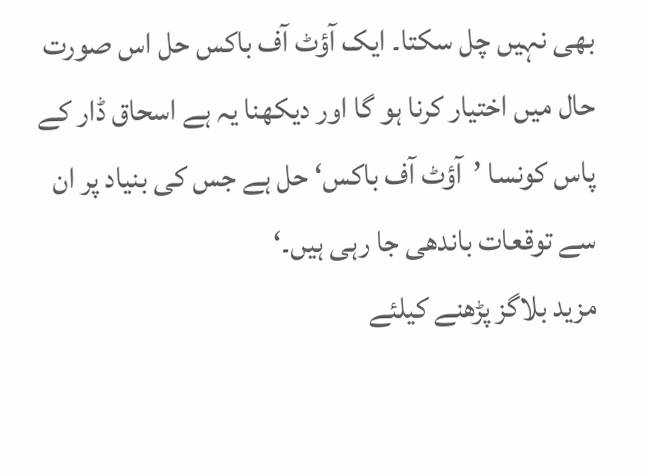بھی نہیں چل سکتا۔ ایک آؤٹ آف باکس حل اس صورت حال میں اختیار کرنا ہو گا اور دیکھنا یہ ہے اسحاق ڈار کے پاس کونسا ’آؤٹ آف باکس‘ حل ہے جس کی بنیاد پر ان سے توقعات باندھی جا رہی ہیں۔‘
مزید بلاگز پڑھنے کیلئے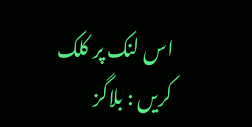اس لنک پر کلک کریں : بلاگز